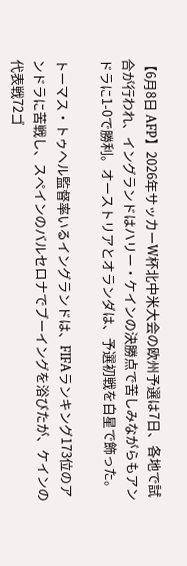【6月8日 AFP】2026年サッカーW杯北中米大会の欧州予選は7日、各地で試合が行われ、イングランドはハリー・ケインの決勝点で苦しみながらもアンドラに1-0で勝利。オーストリアとオランダは、予選初戦を白星で飾った。

トーマス・トゥヘル監督率いるイングランドは、FIFAランキング173位のアンドラに苦戦し、スペインのバルセロナでブーイングを浴びたが、ケインの代表戦72ゴ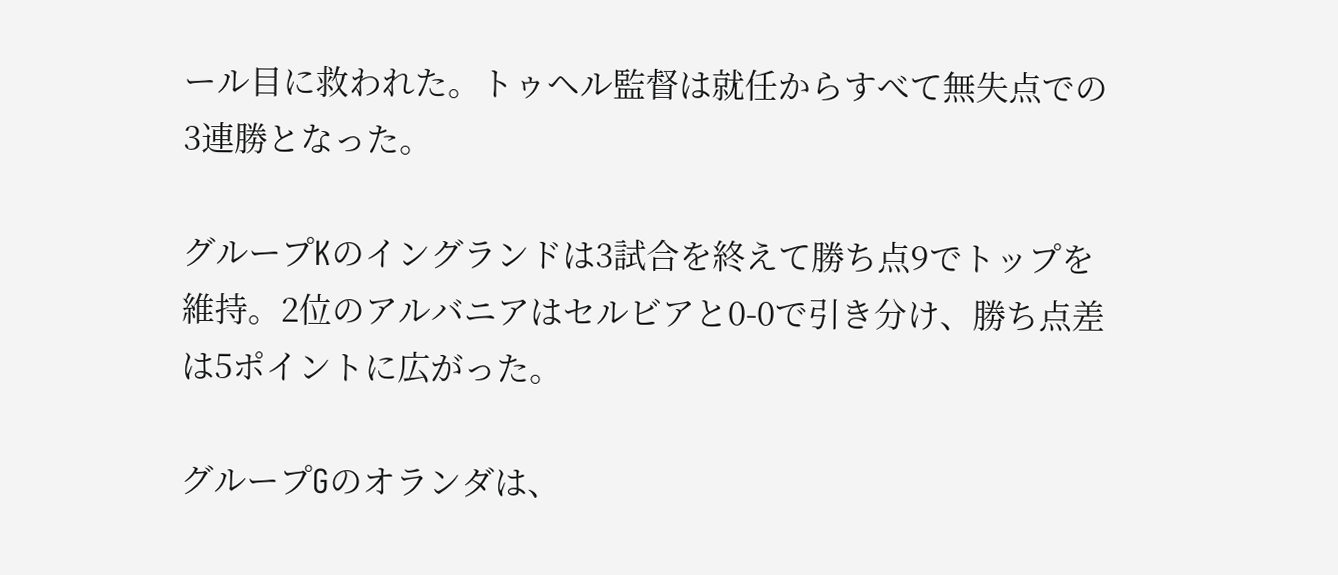ール目に救われた。トゥヘル監督は就任からすべて無失点での3連勝となった。

グループKのイングランドは3試合を終えて勝ち点9でトップを維持。2位のアルバニアはセルビアと0-0で引き分け、勝ち点差は5ポイントに広がった。

グループGのオランダは、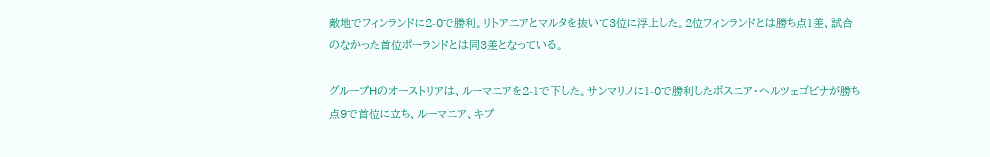敵地でフィンランドに2-0で勝利。リトアニアとマルタを抜いて3位に浮上した。2位フィンランドとは勝ち点1差、試合のなかった首位ポーランドとは同3差となっている。

グループHのオーストリアは、ルーマニアを2-1で下した。サンマリノに1-0で勝利したボスニア・ヘルツェゴビナが勝ち点9で首位に立ち、ルーマニア、キプ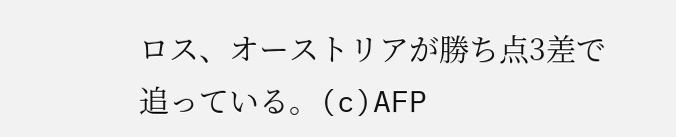ロス、オーストリアが勝ち点3差で追っている。(c)AFP